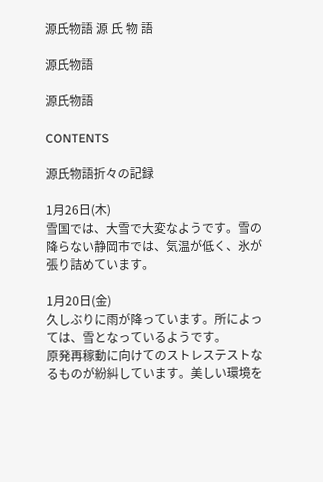源氏物語 源 氏 物 語

源氏物語

源氏物語

CONTENTS

源氏物語折々の記録

1月26日(木)
雪国では、大雪で大変なようです。雪の降らない静岡市では、気温が低く、氷が張り詰めています。

1月20日(金)
久しぶりに雨が降っています。所によっては、雪となっているようです。
原発再稼動に向けてのストレステストなるものが紛糾しています。美しい環境を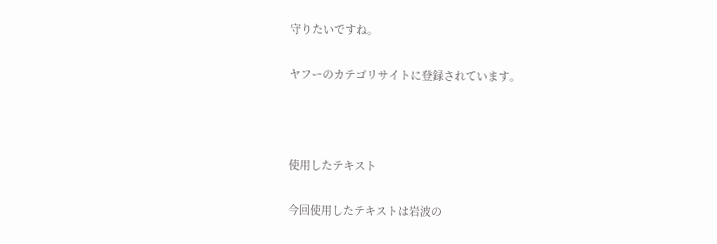守りたいですね。

ヤフーのカテゴリサイトに登録されています。



使用したテキスト

今回使用したテキストは岩波の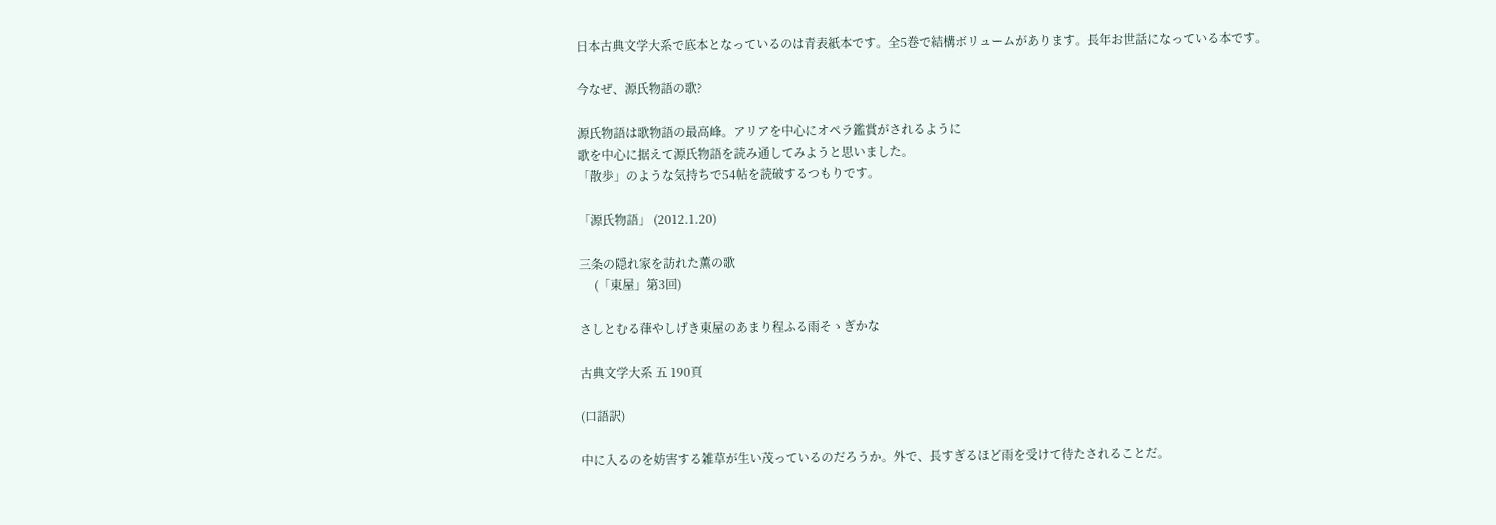日本古典文学大系で底本となっているのは青表紙本です。全5巻で結構ボリュームがあります。長年お世話になっている本です。

今なぜ、源氏物語の歌?

源氏物語は歌物語の最高峰。アリアを中心にオペラ鑑賞がされるように
歌を中心に据えて源氏物語を読み通してみようと思いました。
「散歩」のような気持ちで54帖を読破するつもりです。

「源氏物語」 (2012.1.20)

三条の隠れ家を訪れた薫の歌
     (「東屋」第3回)

さしとむる葎やしげき東屋のあまり程ふる雨そゝぎかな

古典文学大系 五 190頁

(口語訳)

中に入るのを妨害する雑草が生い茂っているのだろうか。外で、長すぎるほど雨を受けて待たされることだ。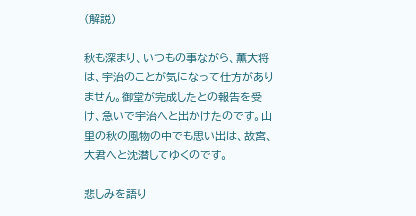(解説)

秋も深まり、いつもの事ながら、薫大将は、宇治のことが気になって仕方がありません。御堂が完成したとの報告を受け、急いで宇治へと出かけたのです。山里の秋の風物の中でも思い出は、故宮、大君へと沈潜してゆくのです。

悲しみを語り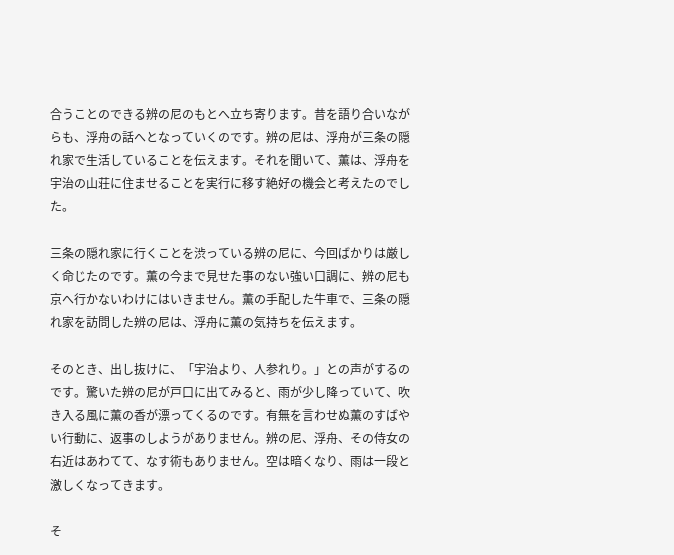合うことのできる辨の尼のもとへ立ち寄ります。昔を語り合いながらも、浮舟の話へとなっていくのです。辨の尼は、浮舟が三条の隠れ家で生活していることを伝えます。それを聞いて、薫は、浮舟を宇治の山荘に住ませることを実行に移す絶好の機会と考えたのでした。

三条の隠れ家に行くことを渋っている辨の尼に、今回ばかりは厳しく命じたのです。薫の今まで見せた事のない強い口調に、辨の尼も京へ行かないわけにはいきません。薫の手配した牛車で、三条の隠れ家を訪問した辨の尼は、浮舟に薫の気持ちを伝えます。

そのとき、出し抜けに、「宇治より、人参れり。」との声がするのです。驚いた辨の尼が戸口に出てみると、雨が少し降っていて、吹き入る風に薫の香が漂ってくるのです。有無を言わせぬ薫のすばやい行動に、返事のしようがありません。辨の尼、浮舟、その侍女の右近はあわてて、なす術もありません。空は暗くなり、雨は一段と激しくなってきます。

そ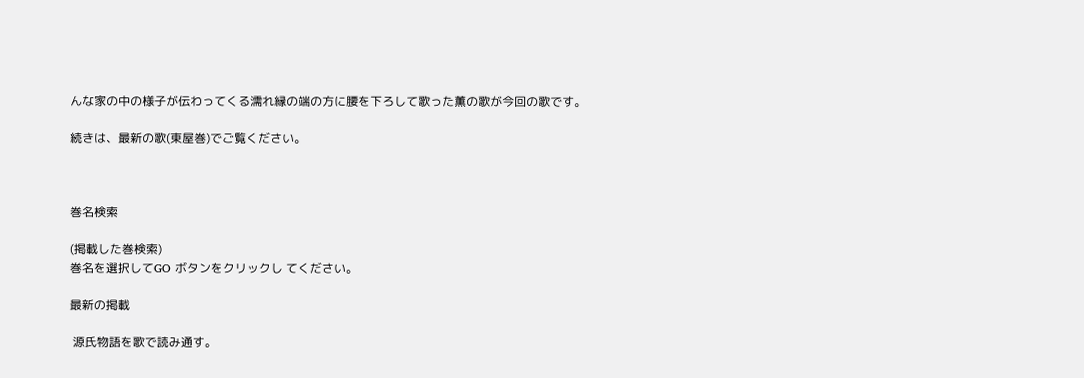んな家の中の様子が伝わってくる濡れ縁の端の方に腰を下ろして歌った薫の歌が今回の歌です。

続きは、最新の歌(東屋巻)でご覧ください。



巻名検索

(掲載した巻検索)
巻名を選択してGO ボタンをクリックし てください。

最新の掲載

 源氏物語を歌で読み通す。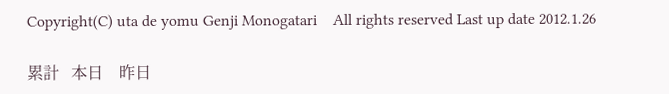Copyright(C) uta de yomu Genji Monogatari    All rights reserved Last up date 2012.1.26

累計   本日    昨日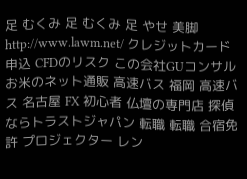足 むくみ 足 むくみ 足 やせ 美脚 http://www.lawm.net/ クレジットカード申込 CFDのリスク この会社GUコンサル お米のネット通販 高速バス 福岡 高速バス 名古屋 FX 初心者 仏壇の専門店 探偵ならトラストジャパン 転職 転職 合宿免許 プロジェクター レン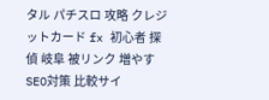タル パチスロ 攻略 クレジットカード fx 初心者 探偵 岐阜 被リンク 増やす SEO対策 比較サイ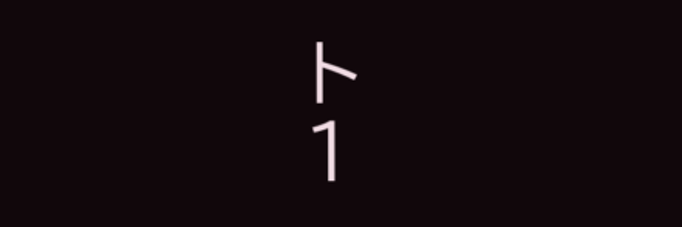ト                                                              1